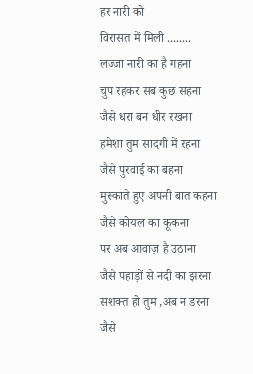हर नारी को
विरासत में मिली ........
लज्जा नारी का है गहना
चुप रहकर सब कुछ सहना
जैसे धरा बन धीर रखना
हमेशा तुम सादगी में रहना
जैसे पुरवाई का बहना
मुस्काते हुए अपनी बात कहना
जैसे कोयल का कूकना
पर अब आवाज़ है उठाना
जैसे पहाड़ों से नदी का झरना
सशक्त हो तुम ,अब न डरना
जैसे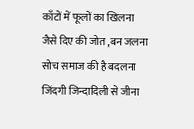काँटों में फूलों का खिलना
जैसे दिए की जोत ,बन जलना
सोच समाज की है बदलना
जिंदगी जिन्दादिली से जीना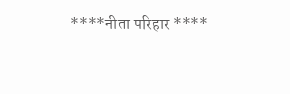****नीता परिहार ****